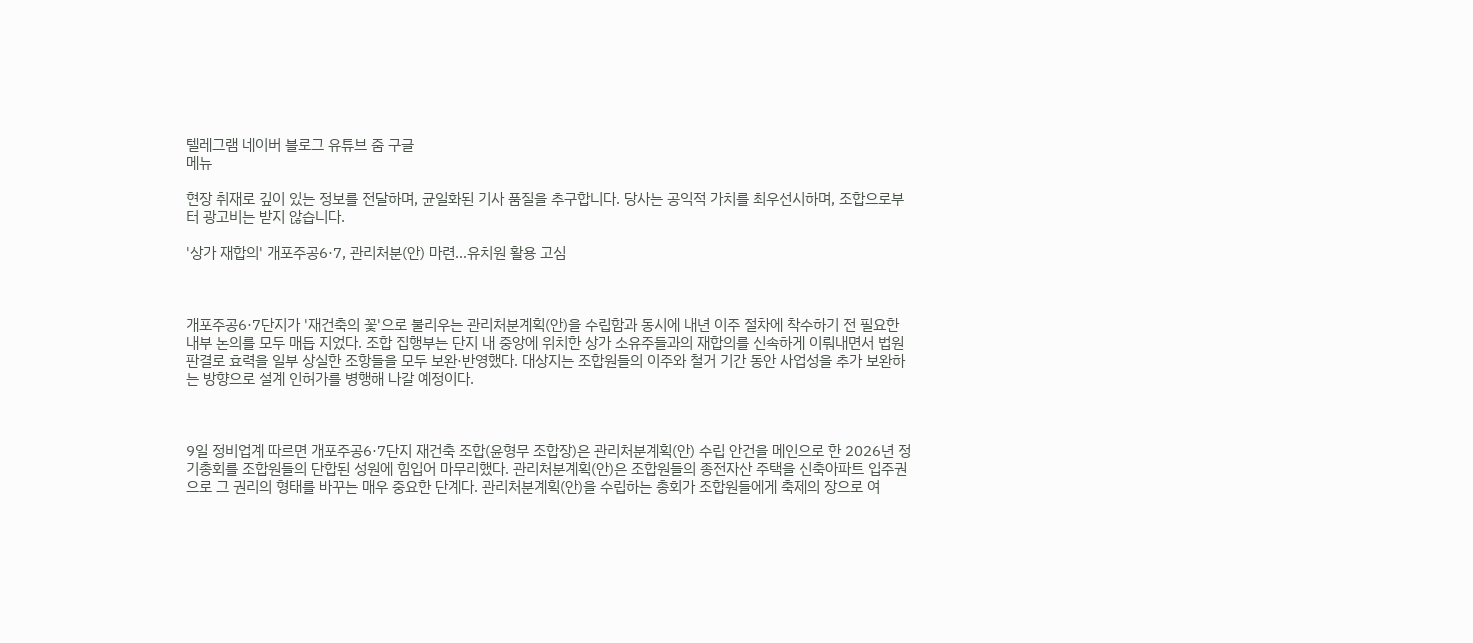텔레그램 네이버 블로그 유튜브 줌 구글
메뉴

현장 취재로 깊이 있는 정보를 전달하며, 균일화된 기사 품질을 추구합니다. 당사는 공익적 가치를 최우선시하며, 조합으로부터 광고비는 받지 않습니다.

'상가 재합의' 개포주공6·7, 관리처분(안) 마련…유치원 활용 고심



개포주공6·7단지가 '재건축의 꽃'으로 불리우는 관리처분계획(안)을 수립함과 동시에 내년 이주 절차에 착수하기 전 필요한 내부 논의를 모두 매듭 지었다. 조합 집행부는 단지 내 중앙에 위치한 상가 소유주들과의 재합의를 신속하게 이뤄내면서 법원 판결로 효력을 일부 상실한 조항들을 모두 보완·반영했다. 대상지는 조합원들의 이주와 철거 기간 동안 사업성을 추가 보완하는 방향으로 설계 인허가를 병행해 나갈 예정이다.



9일 정비업계 따르면 개포주공6·7단지 재건축 조합(윤형무 조합장)은 관리처분계획(안) 수립 안건을 메인으로 한 2026년 정기총회를 조합원들의 단합된 성원에 힘입어 마무리했다. 관리처분계획(안)은 조합원들의 종전자산 주택을 신축아파트 입주권으로 그 권리의 형태를 바꾸는 매우 중요한 단계다. 관리처분계획(안)을 수립하는 총회가 조합원들에게 축제의 장으로 여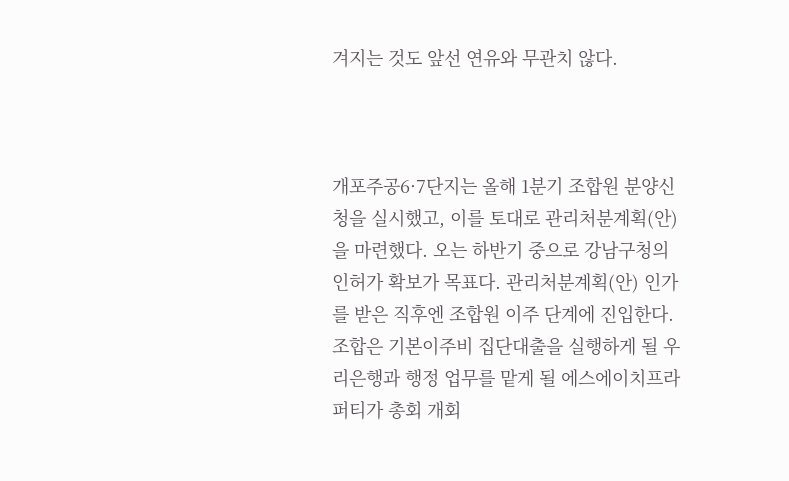겨지는 것도 앞선 연유와 무관치 않다.



개포주공6·7단지는 올해 1분기 조합원 분양신청을 실시했고, 이를 토대로 관리처분계획(안)을 마련했다. 오는 하반기 중으로 강남구청의 인허가 확보가 목표다. 관리처분계획(안) 인가를 받은 직후엔 조합원 이주 단계에 진입한다. 조합은 기본이주비 집단대출을 실행하게 될 우리은행과 행정 업무를 맡게 될 에스에이치프라퍼티가 총회 개회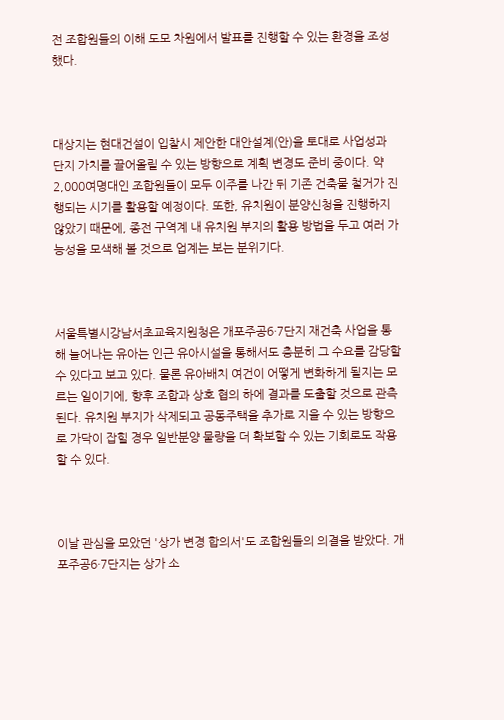전 조합원들의 이해 도모 차원에서 발표를 진행할 수 있는 환경을 조성했다.



대상지는 현대건설이 입찰시 제안한 대안설계(안)을 토대로 사업성과 단지 가치를 끌어올릴 수 있는 방향으로 계획 변경도 준비 중이다. 약 2,000여명대인 조합원들이 모두 이주를 나간 뒤 기존 건축물 철거가 진행되는 시기를 활용할 예정이다. 또한, 유치원이 분양신청을 진행하지 않았기 때문에, 종전 구역계 내 유치원 부지의 활용 방법을 두고 여러 가능성을 모색해 볼 것으로 업계는 보는 분위기다.



서울특별시강남서초교육지원청은 개포주공6·7단지 재건축 사업을 통해 늘어나는 유아는 인근 유아시설을 통해서도 충분히 그 수요를 감당할 수 있다고 보고 있다. 물론 유아배치 여건이 어떻게 변화하게 될지는 모르는 일이기에, 향후 조합과 상호 협의 하에 결과를 도출할 것으로 관측된다. 유치원 부지가 삭제되고 공동주택을 추가로 지을 수 있는 방향으로 가닥이 잡힐 경우 일반분양 물량을 더 확보할 수 있는 기회로도 작용할 수 있다.



이날 관심을 모았던 '상가 변경 합의서'도 조합원들의 의결을 받았다. 개포주공6·7단지는 상가 소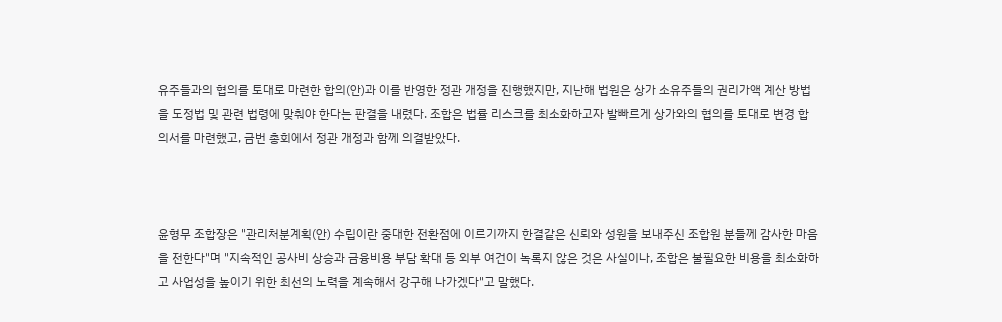유주들과의 협의를 토대로 마련한 합의(안)과 이를 반영한 정관 개정을 진행했지만, 지난해 법원은 상가 소유주들의 권리가액 계산 방법을 도정법 및 관련 법령에 맞춰야 한다는 판결을 내렸다. 조합은 법률 리스크를 최소화하고자 발빠르게 상가와의 협의를 토대로 변경 합의서를 마련했고, 금번 총회에서 정관 개정과 함께 의결받았다.



윤형무 조합장은 "관리처분계획(안) 수립이란 중대한 전환점에 이르기까지 한결같은 신뢰와 성원을 보내주신 조합원 분들께 감사한 마음을 전한다"며 "지속적인 공사비 상승과 금융비용 부담 확대 등 외부 여건이 녹록지 않은 것은 사실이나, 조합은 불필요한 비용을 최소화하고 사업성을 높이기 위한 최선의 노력을 계속해서 강구해 나가겠다"고 말했다.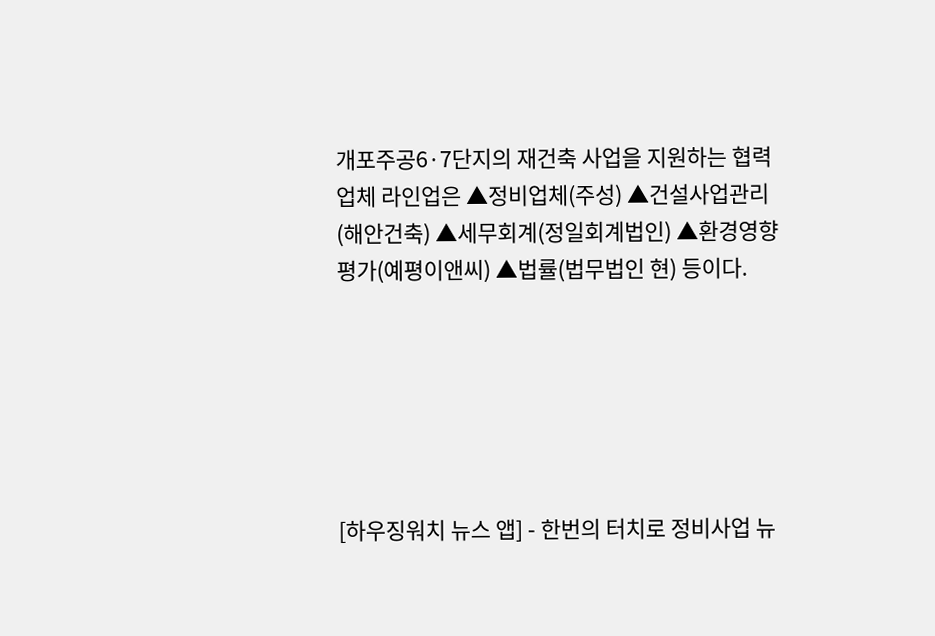개포주공6·7단지의 재건축 사업을 지원하는 협력업체 라인업은 ▲정비업체(주성) ▲건설사업관리(해안건축) ▲세무회계(정일회계법인) ▲환경영향평가(예평이앤씨) ▲법률(법무법인 현) 등이다.






[하우징워치 뉴스 앱] - 한번의 터치로 정비사업 뉴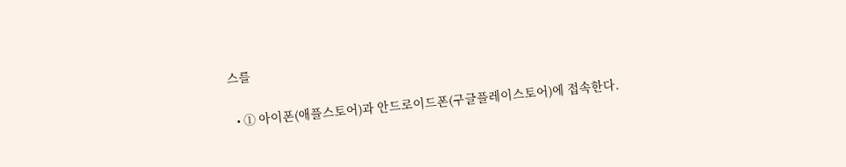스를

  • ① 아이폰(애플스토어)과 안드로이드폰(구글플레이스토어)에 접속한다.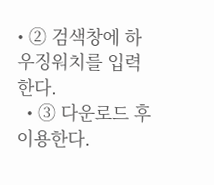• ② 검색창에 하우징워치를 입력한다.
  • ③ 다운로드 후 이용한다.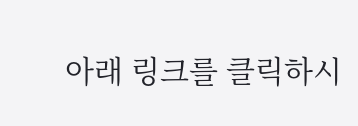아래 링크를 클릭하시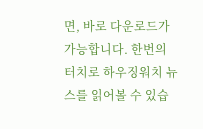면, 바로 다운로드가 가능합니다. 한번의 터치로 하우징워치 뉴스를 읽어볼 수 있습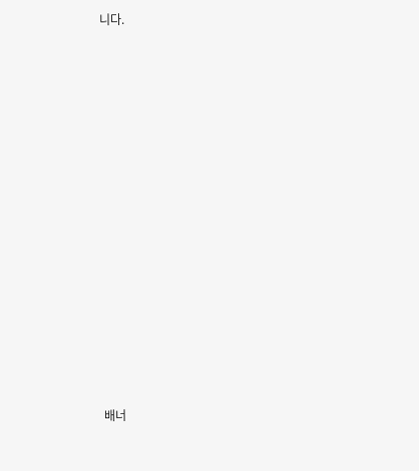니다.















배너